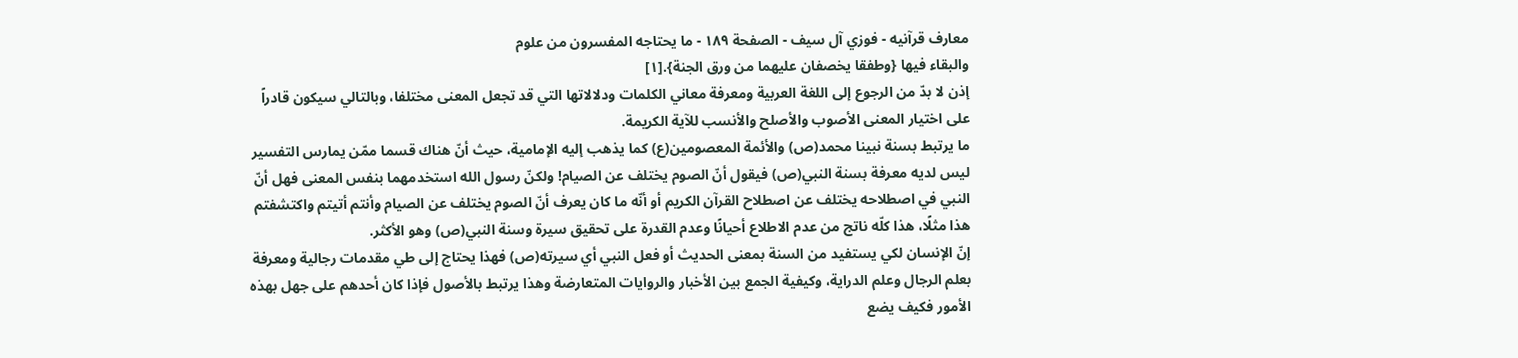معارف قرآنيه - فوزي آل سيف - الصفحة ١٨٩ - ما يحتاجه المفسرون من علوم
والبقاء فيها {وطفقا يخصفان عليهما من ورق الجنة}.[١]
إذن لا بدّ من الرجوع إلى اللغة العربية ومعرفة معاني الكلمات ودلالاتها التي قد تجعل المعنى مختلفا، وبالتالي سيكون قادراً على اختيار المعنى الأصوب والأصلح والأنسب للآية الكريمة.
ما يرتبط بسنة نبينا محمد(ص) والأئمة المعصومين(ع) كما يذهب إليه الإمامية، حيث أنّ هناك قسما ممّن يمارس التفسير ليس لديه معرفة بسنة النبي(ص) فيقول أنّ الصوم يختلف عن الصيام! ولكنّ رسول الله استخدمهما بنفس المعنى فهل أنّ النبي في اصطلاحه يختلف عن اصطلاح القرآن الكريم أو أنّه ما كان يعرف أنّ الصوم يختلف عن الصيام وأنتم أتيتم واكتشفتم هذا مثلًا، هذا كلّه ناتج من عدم الاطلاع أحيانًا وعدم القدرة على تحقيق سيرة وسنة النبي(ص) وهو الأكثر.
إنّ الإنسان لكي يستفيد من السنة بمعنى الحديث أو فعل النبي أي سيرته(ص) فهذا يحتاج إلى طي مقدمات رجالية ومعرفة بعلم الرجال وعلم الدراية، وكيفية الجمع بين الأخبار والروايات المتعارضة وهذا يرتبط بالأصول فإذا كان أحدهم على جهل بهذه الأمور فكيف يضع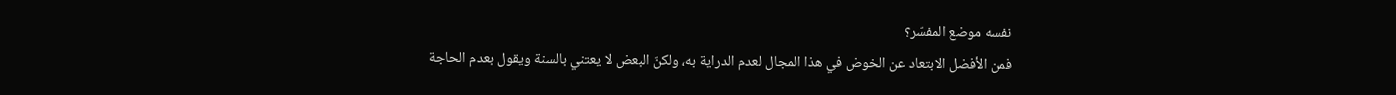نفسه موضع المفسّر؟
فمن الأفضل الابتعاد عن الخوض في هذا المجال لعدم الدراية به، ولكنّ البعض لا يعتني بالسنة ويقول بعدم الحاجة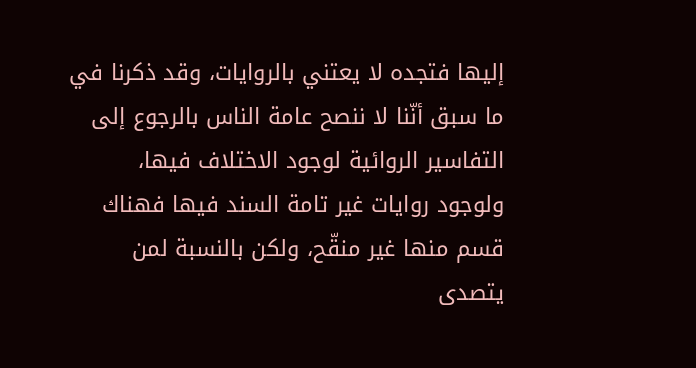إليها فتجده لا يعتني بالروايات، وقد ذكرنا في ما سبق أنّنا لا ننصح عامة الناس بالرجوع إلى التفاسير الروائية لوجود الاختلاف فيها، ولوجود روايات غير تامة السند فيها فهناك قسم منها غير منقّح، ولكن بالنسبة لمن يتصدى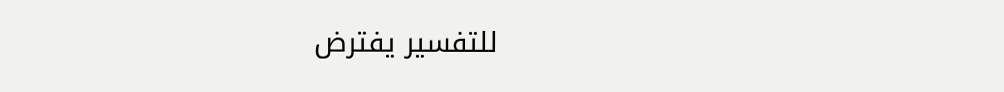للتفسير يفترض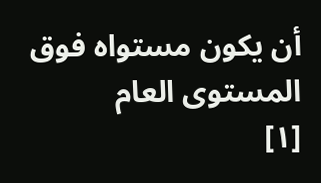أن يكون مستواه فوق المستوى العام
[١]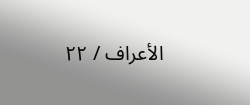الأعراف / ٢٢